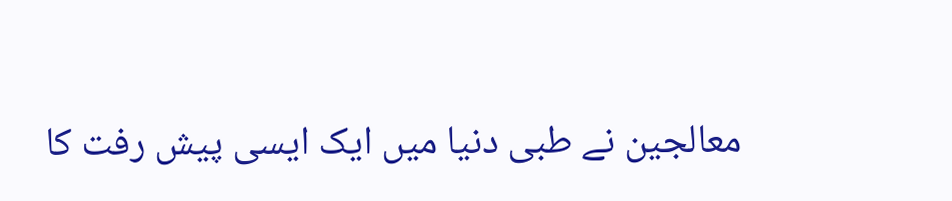معالجین نے طبی دنیا میں ایک ایسی پیش رفت کا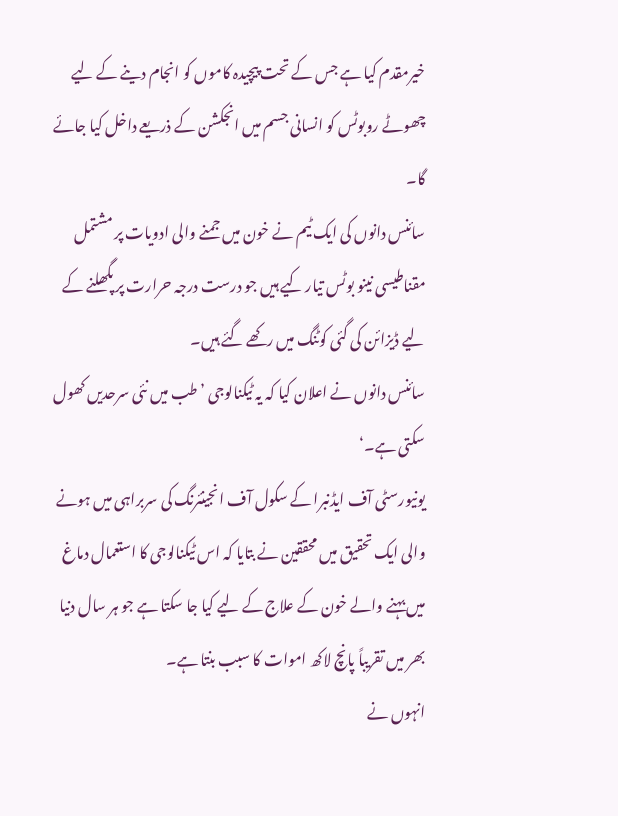خیرمقدم کیا ہے جس کے تحت پیچیدہ کاموں کو انجام دینے کے لیے چھوٹے روبوٹس کو انسانی جسم میں انجکشن کے ذریعے داخل کیا جائے گا۔
سائنس دانوں کی ایک ٹیم نے خون میں جمنے والی ادویات پر مشتمل مقناطیسی نینو بوٹس تیار کیے ہیں جو درست درجہ حرارت پر پگھلنے کے لیے ڈیزائن کی گئی کوٹنگ میں رکھے گئے ہیں۔
سائنس دانوں نے اعلان کیا کہ یہ ٹیکنالوجی ’طب میں نئی سرحدیں کھول سکتی ہے۔‘
یونیورسٹی آف ایڈنبرا کے سکول آف انجینئرنگ کی سربراہی میں ہونے والی ایک تحقیق میں محققین نے بتایا کہ اس ٹیکنالوجی کا استعمال دماغ میں بہنے والے خون کے علاج کے لیے کیا جا سکتا ہے جو ہر سال دنیا بھر میں تقریباً پانچ لاکھ اموات کا سبب بنتا ہے۔
انہوں نے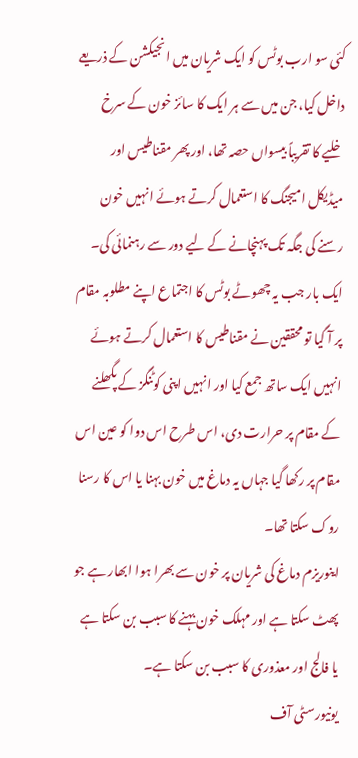کئی سو ارب بوٹس کو ایک شریان میں انجیکشن کے ذریعے داخل کیا، جن میں سے ہر ایک کا سائز خون کے سرخ خلیے کا تقریباً بیسواں حصہ تھا، اور پھر مقناطیس اور میڈیکل امیجنگ کا استعمال کرتے ہوئے انہیں خون رسنے کی جگہ تک پہنچانے کے لیے دور سے رہنمائی کی۔
ایک بار جب یہ چھوٹے بوٹس کا اجتماع اپنے مطلوبہ مقام پر آ گیا تو محققین نے مقناطیس کا استعمال کرتے ہوئے انہیں ایک ساتھ جمع کیا اور انہیں اپنی کوٹنگز کے پگھلنے کے مقام پر حرارت دی، اس طرح اس دوا کو عین اس مقام پر رکھا گیا جہاں یہ دماغ میں خون بہنا یا اس کا رسنا روک سکتا تھا۔
اینوریزم دماغ کی شریان پر خون سے بھرا ہوا ابھار ہے جو پھٹ سکتا ہے اور مہلک خون بہنے کا سبب بن سکتا ہے یا فالج اور معذوری کا سبب بن سکتا ہے۔
یونیورسٹی آف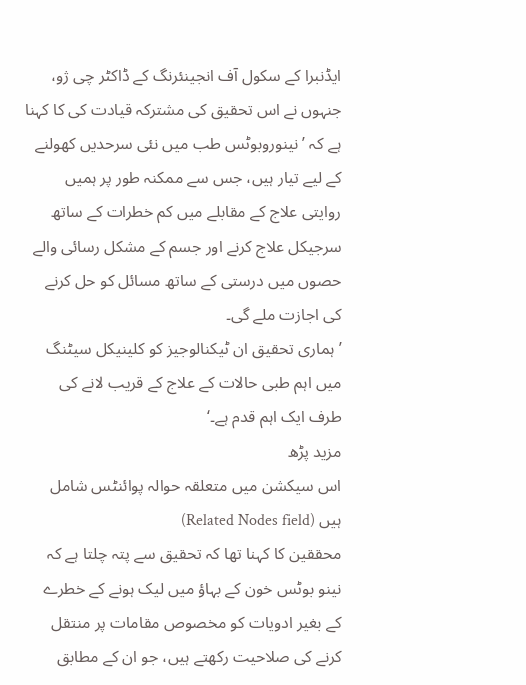ایڈنبرا کے سکول آف انجینئرنگ کے ڈاکٹر چی ژو، جنہوں نے اس تحقیق کی مشترکہ قیادت کی کا کہنا ہے کہ ’نینوروبوٹس طب میں نئی سرحدیں کھولنے کے لیے تیار ہیں، جس سے ممکنہ طور پر ہمیں روایتی علاج کے مقابلے میں کم خطرات کے ساتھ سرجیکل علاج کرنے اور جسم کے مشکل رسائی والے حصوں میں درستی کے ساتھ مسائل کو حل کرنے کی اجازت ملے گی۔
’ہماری تحقیق ان ٹیکنالوجیز کو کلینیکل سیٹنگ میں اہم طبی حالات کے علاج کے قریب لانے کی طرف ایک اہم قدم ہے۔‘
مزید پڑھ
اس سیکشن میں متعلقہ حوالہ پوائنٹس شامل ہیں (Related Nodes field)
محققین کا کہنا تھا کہ تحقیق سے پتہ چلتا ہے کہ نینو بوٹس خون کے بہاؤ میں لیک ہونے کے خطرے کے بغیر ادویات کو مخصوص مقامات پر منتقل کرنے کی صلاحیت رکھتے ہیں، جو ان کے مطابق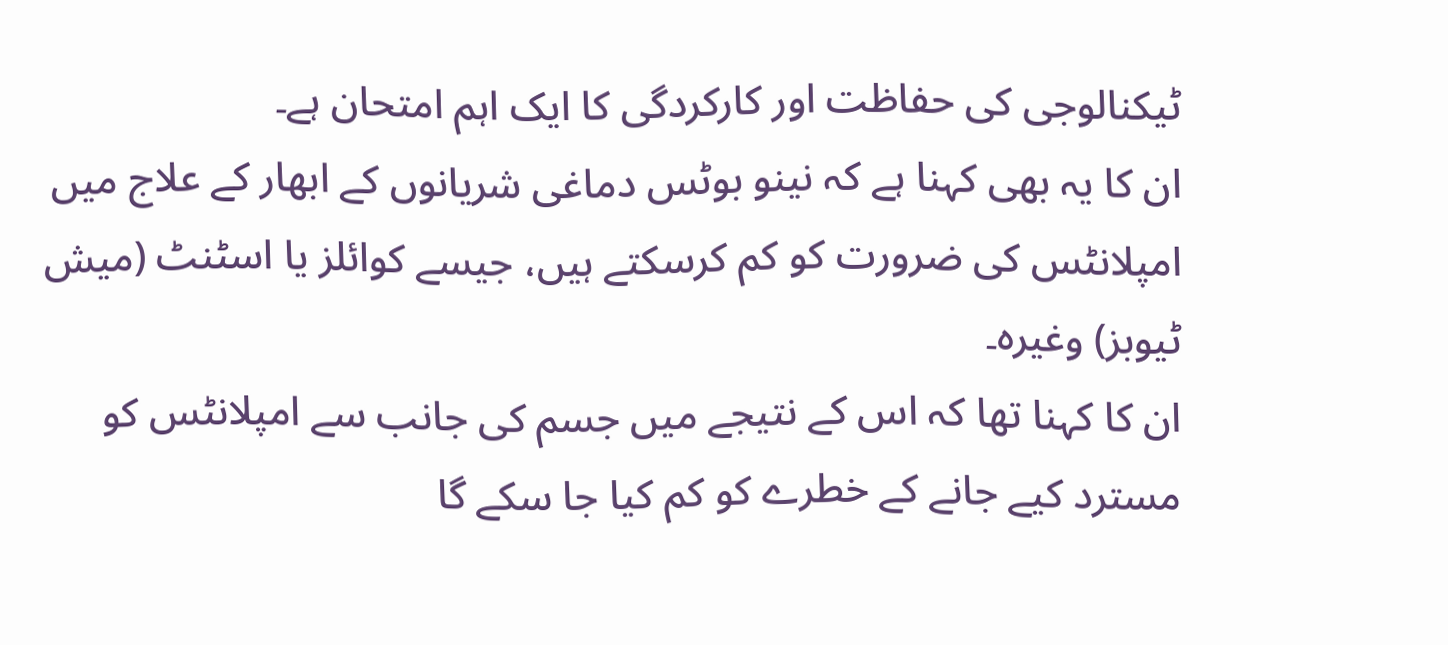ٹیکنالوجی کی حفاظت اور کارکردگی کا ایک اہم امتحان ہے۔
ان کا یہ بھی کہنا ہے کہ نینو بوٹس دماغی شریانوں کے ابھار کے علاج میں امپلانٹس کی ضرورت کو کم کرسکتے ہیں، جیسے کوائلز یا اسٹنٹ (میش ٹیوبز) وغیرہ۔
ان کا کہنا تھا کہ اس کے نتیجے میں جسم کی جانب سے امپلانٹس کو مسترد کیے جانے کے خطرے کو کم کیا جا سکے گا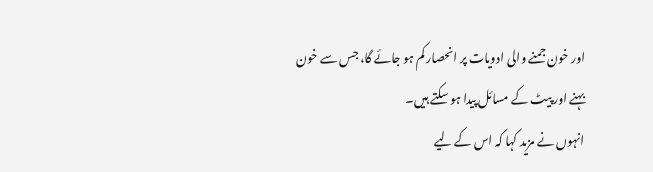اور خون جمنے والی ادویات پر انحصار کم ہو جائے گا، جس سے خون بہنے اور پیٹ کے مسائل پیدا ہو سکتے ہیں۔
انہوں نے مزید کہا کہ اس کے لیے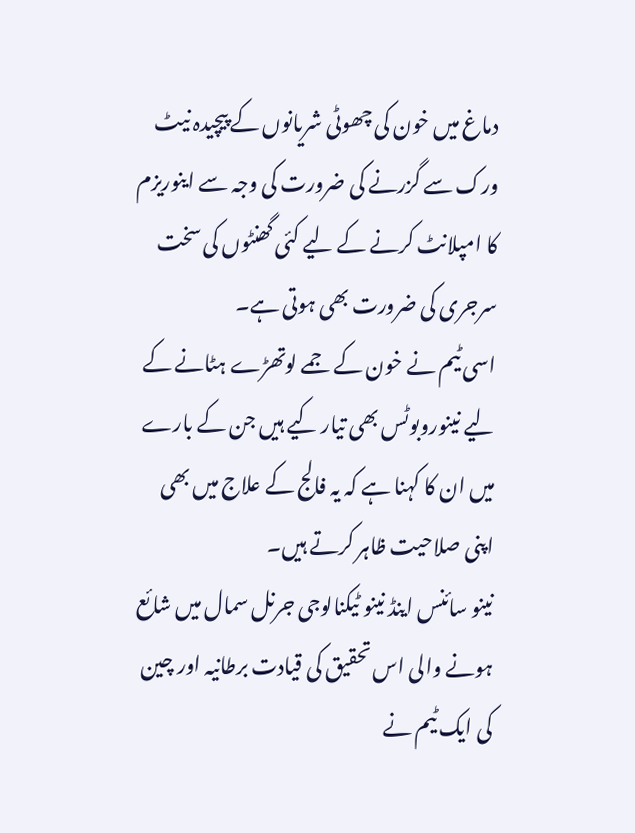دماغ میں خون کی چھوٹی شریانوں کے پیچیدہ نیٹ ورک سے گزرنے کی ضرورت کی وجہ سے اینوریزم کا امپلانٹ کرنے کے لیے کئی گھنٹوں کی سخت سرجری کی ضرورت بھی ہوتی ہے۔
اسی ٹیم نے خون کے جمے لوتھڑے ہٹانے کے لیے نینوروبوٹس بھی تیار کیے ہیں جن کے بارے میں ان کا کہنا ہے کہ یہ فالج کے علاج میں بھی اپنی صلاحیت ظاہر کرتے ہیں۔
نینو سائنس اینڈ نینو ٹیکنالوجی جرنل سمال میں شائع ہونے والی اس تحقیق کی قیادت برطانیہ اور چین کی ایک ٹیم نے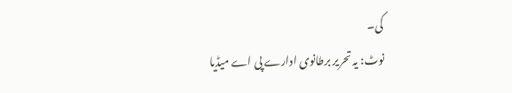کی۔
نوٹ: یہ تحریر برطانوی ادارے پی اے میڈیا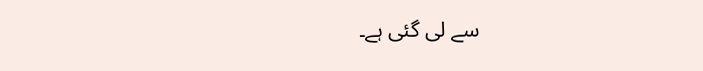سے لی گئی ہے۔